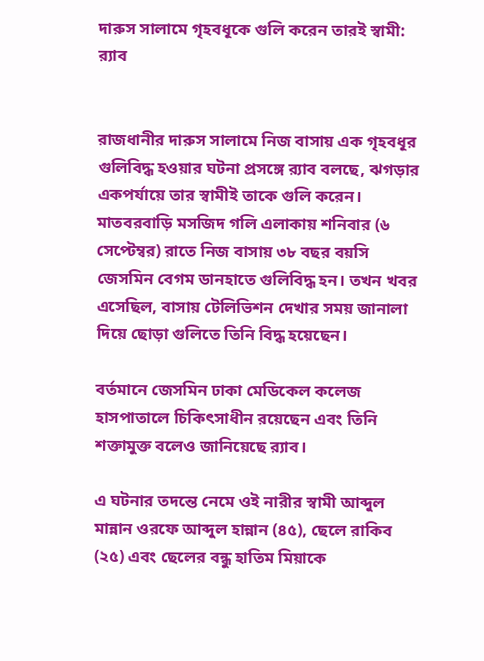দারুস সালামে গৃহবধূকে গুলি করেন তারই স্বামী: র‌্যাব


রাজধানীর দারুস সালামে নিজ বাসায় এক গৃহবধূর গুলিবিদ্ধ হওয়ার ঘটনা প্রসঙ্গে র‌্যাব বলছে, ঝগড়ার একপর্যায়ে তার স্বামীই তাকে গুলি করেন। মাতবরবাড়ি মসজিদ গলি এলাকায় শনিবার (৬ সেপ্টেম্বর) রাতে নিজ বাসায় ৩৮ বছর বয়সি জেসমিন বেগম ডানহাতে গুলিবিদ্ধ হন। তখন খবর এসেছিল, বাসায় টেলিভিশন দেখার সময় জানালা দিয়ে ছোড়া গুলিতে তিনি বিদ্ধ হয়েছেন।

বর্তমানে জেসমিন ঢাকা মেডিকেল কলেজ হাসপাতালে চিকিৎসাধীন রয়েছেন এবং তিনি শক্তামুক্ত বলেও জানিয়েছে র‍্যাব।

এ ঘটনার তদন্তে নেমে ওই নারীর স্বামী আব্দুল মান্নান ওরফে আব্দুল হান্নান (৪৫), ছেলে রাকিব (২৫) এবং ছেলের বন্ধু হাতিম মিয়াকে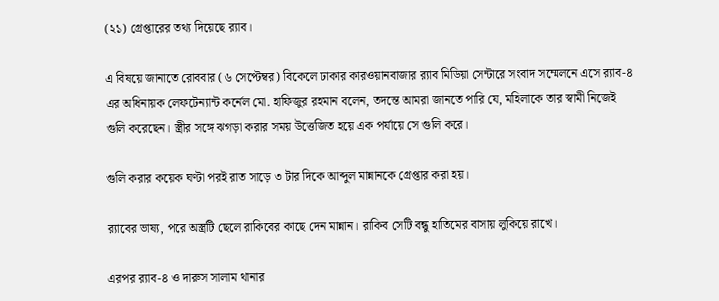(২১) গ্রেপ্তারের তথ্য দিয়েছে র‌্যাব।

এ বিষয়ে জানাতে রোববার (৬ সেপ্টেম্বর) বিকেলে ঢাকার কারওয়ানবাজার র‌্যাব মিডিয়া সেন্টারে সংবাদ সম্মেলনে এসে র‌্যাব-৪ এর অধিনায়ক লেফটেন্যান্ট কর্নেল মো. হাফিজুর রহমান বলেন, তদন্তে আমরা জানতে পারি যে, মহিলাকে তার স্বামী নিজেই গুলি করেছেন। স্ত্রীর সঙ্গে ঝগড়া করার সময় উত্তেজিত হয়ে এক পর্যায়ে সে গুলি করে।

গুলি করার কয়েক ঘণ্টা পরই রাত সাড়ে ৩ টার দিকে আব্দুল মান্নানকে গ্রেপ্তার করা হয়।

র‌্যাবের ভাষ্য, পরে অস্ত্রটি ছেলে রাকিবের কাছে দেন মান্নান। রাকিব সেটি বন্ধু হাতিমের বাসায় লুকিয়ে রাখে।

এরপর র‌্যাব-৪ ও দারুস সালাম থানার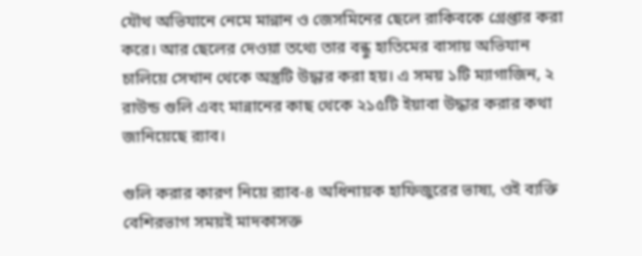যৌথ অভিযানে নেমে মান্নান ও জেসমিনের ছেলে রাকিবকে গ্রেপ্তার করা করে। আর ছেলের দেওয়া তথ্যে তার বন্ধু হাতিমের বাসায় অভিযান চালিয়ে সেখান থেকে অস্ত্রটি উদ্ধার করা হয়। এ সময় ১টি ম্যাগাজিন, ২ রাউন্ড গুলি এবং মান্নানের কাছ থেকে ২১৫টি ইয়াবা উদ্ধার করার কথা জানিয়েছে র‌্যাব।

গুলি করার কারণ নিয়ে র‌্যাব-৪ অধিনায়ক হাফিজুরের ভাষ্য, ওই ব্যক্তি বেশিরভাগ সময়ই মাদকাসক্ত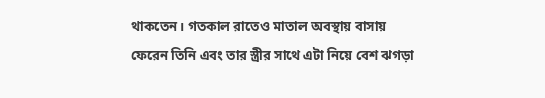থাকতেন। গতকাল রাতেও মাতাল অবস্থায় বাসায় ফেরেন তিনি এবং তার স্ত্রীর সাথে এটা নিয়ে বেশ ঝগড়া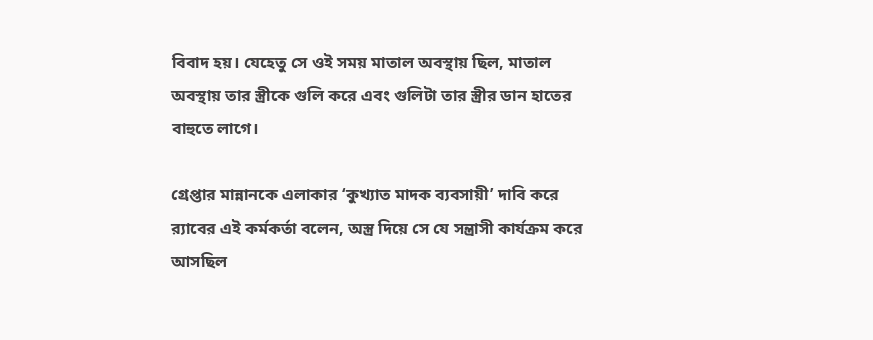বিবাদ হয়। যেহেতু সে ওই সময় মাতাল অবস্থায় ছিল, মাতাল অবস্থায় তার স্ত্রীকে গুলি করে এবং গুলিটা তার স্ত্রীর ডান হাতের বাহুতে লাগে।

গ্রেপ্তার মান্নানকে এলাকার ‘কুখ্যাত মাদক ব্যবসায়ী’ দাবি করে র‌্যাবের এই কর্মকর্তা বলেন, অস্ত্র দিয়ে সে যে সন্ত্রাসী কার্যক্রম করে আসছিল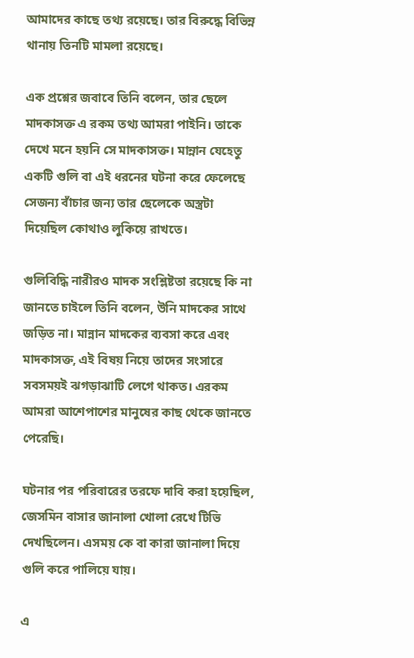আমাদের কাছে তথ্য রয়েছে। তার বিরুদ্ধে বিভিন্ন থানায় তিনটি মামলা রয়েছে।

এক প্রশ্নের জবাবে তিনি বলেন, তার ছেলে মাদকাসক্ত এ রকম তথ্য আমরা পাইনি। তাকে দেখে মনে হয়নি সে মাদকাসক্ত। মান্নান যেহেতু একটি গুলি বা এই ধরনের ঘটনা করে ফেলেছে সেজন্য বাঁচার জন্য তার ছেলেকে অস্ত্রটা দিয়েছিল কোথাও লুকিয়ে রাখতে।

গুলিবিদ্ধি নারীরও মাদক সংশ্লিষ্টতা রয়েছে কি না জানতে চাইলে তিনি বলেন, উনি মাদকের সাথে জড়িত না। মান্নান মাদকের ব্যবসা করে এবং মাদকাসক্ত, এই বিষয় নিয়ে তাদের সংসারে সবসময়ই ঝগড়াঝাটি লেগে থাকত। এরকম আমরা আশেপাশের মানুষের কাছ থেকে জানতে পেরেছি।

ঘটনার পর পরিবারের তরফে দাবি করা হয়েছিল, জেসমিন বাসার জানালা খোলা রেখে টিভি দেখছিলেন। এসময় কে বা কারা জানালা দিয়ে গুলি করে পালিয়ে যায়।

এ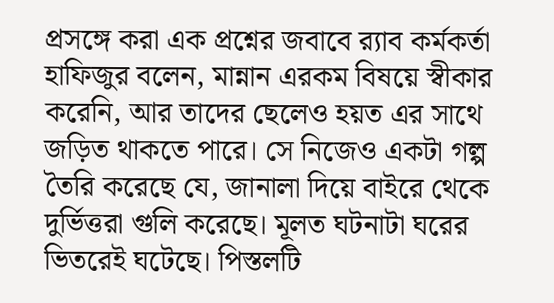প্রসঙ্গে করা এক প্রশ্নের জবাবে র‌্যাব কর্মকর্তা হাফিজুর বলেন, মান্নান এরকম বিষয়ে স্বীকার করেনি, আর তাদের ছেলেও হয়ত এর সাথে জড়িত থাকতে পারে। সে নিজেও একটা গল্প তৈরি করেছে যে, জানালা দিয়ে বাইরে থেকে দুর্ভিত্তরা গুলি করেছে। মূলত ঘটনাটা ঘরের ভিতরেই ঘটেছে। পিস্তলটি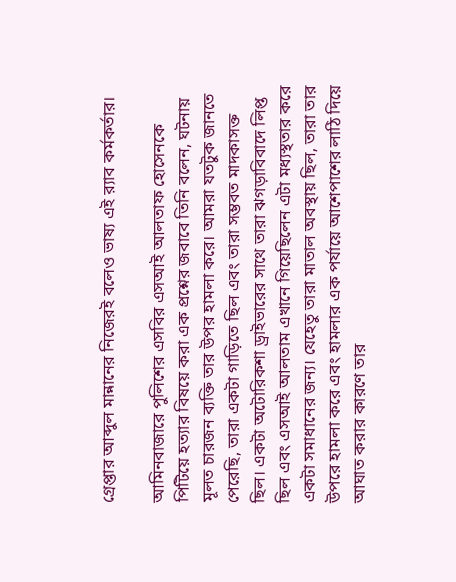গ্রেপ্তার আব্দুল মান্নানের নিজেরই বলেও ভাষ্য এই র‍্যাব কর্মকর্তার।

আমিনবাজারে পুলিশের এসবির এসআই আলতাফ হোসেনকে পিটিয়ে হত্যার বিষয়ে করা এক প্রশ্নের জবাবে তিনি বলেন, ঘটনায় মূলত চারজন ব্যক্তি তার উপর হামলা করে। আমরা যতটুক জানতে পেরেছি, তারা একটা গাড়িতে ছিল এবং তারা সম্ভবত মাদকাসক্ত ছিল। একটা অটোরিকশা ড্রাইভারের সাথে তারা ঝগড়াবিবাদে লিপ্ত ছিল এবং এসআই আলতাম এখানে গিয়েছিলেন এটা মধ্যস্থতার করে একটা সমাধানের জন্য। যেহেতু তারা মাতাল অবস্থায় ছিল, তারা তার উপরে হামলা করে এবং হামলার এক পর্যায়ে আশেপাশের লাঠি দিয়ে আঘাত করার কারণে তার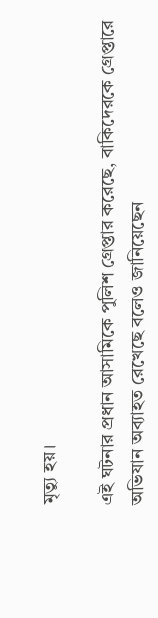মৃত্যু হয়।

এই ঘটনার প্রধান আসামিকে পুলিশ গ্রেপ্তার করেছে, বাকিদেরকে গ্রেপ্তারে অভিযান অব্যাহত রেখেছে বলেও জানিয়েছেন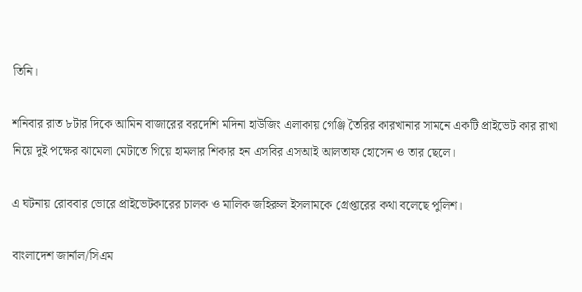তিনি।

শনিবার রাত ৮টার দিকে আমিন বাজারের বরদেশি মদিনা হাউজিং এলাকায় গেঞ্জি তৈরির কারখানার সামনে একটি প্রাইভেট কার রাখা নিয়ে দুই পক্ষের ঝামেলা মেটাতে গিয়ে হামলার শিকার হন এসবির এসআই আলতাফ হোসেন ও তার ছেলে।

এ ঘটনায় রোববার ভোরে প্রাইভেটকারের চালক ও মালিক জহিরুল ইসলামকে গ্রেপ্তারের কথা বলেছে পুলিশ।

বাংলাদেশ জার্নাল/সিএম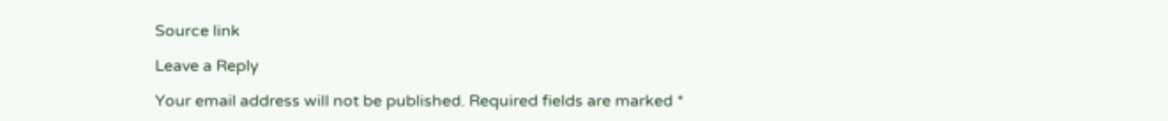Source link

Leave a Reply

Your email address will not be published. Required fields are marked *